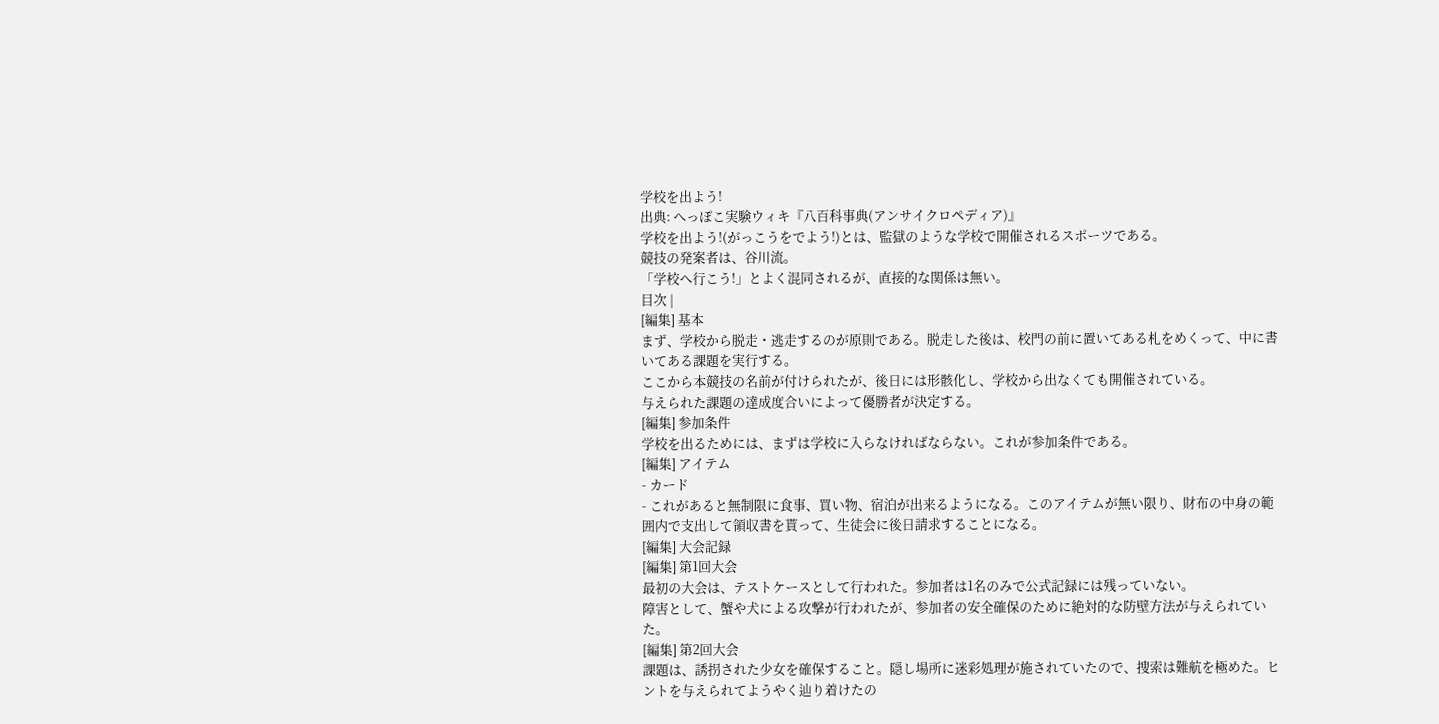学校を出よう!
出典: へっぽこ実験ウィキ『八百科事典(アンサイクロペディア)』
学校を出よう!(がっこうをでよう!)とは、監獄のような学校で開催されるスポーツである。
競技の発案者は、谷川流。
「学校へ行こう!」とよく混同されるが、直接的な関係は無い。
目次 |
[編集] 基本
まず、学校から脱走・逃走するのが原則である。脱走した後は、校門の前に置いてある札をめくって、中に書いてある課題を実行する。
ここから本競技の名前が付けられたが、後日には形骸化し、学校から出なくても開催されている。
与えられた課題の達成度合いによって優勝者が決定する。
[編集] 参加条件
学校を出るためには、まずは学校に入らなければならない。これが参加条件である。
[編集] アイテム
- カード
- これがあると無制限に食事、買い物、宿泊が出来るようになる。このアイテムが無い限り、財布の中身の範囲内で支出して領収書を貰って、生徒会に後日請求することになる。
[編集] 大会記録
[編集] 第1回大会
最初の大会は、テストケースとして行われた。参加者は1名のみで公式記録には残っていない。
障害として、蟹や犬による攻撃が行われたが、参加者の安全確保のために絶対的な防壁方法が与えられていた。
[編集] 第2回大会
課題は、誘拐された少女を確保すること。隠し場所に迷彩処理が施されていたので、捜索は難航を極めた。ヒントを与えられてようやく辿り着けたの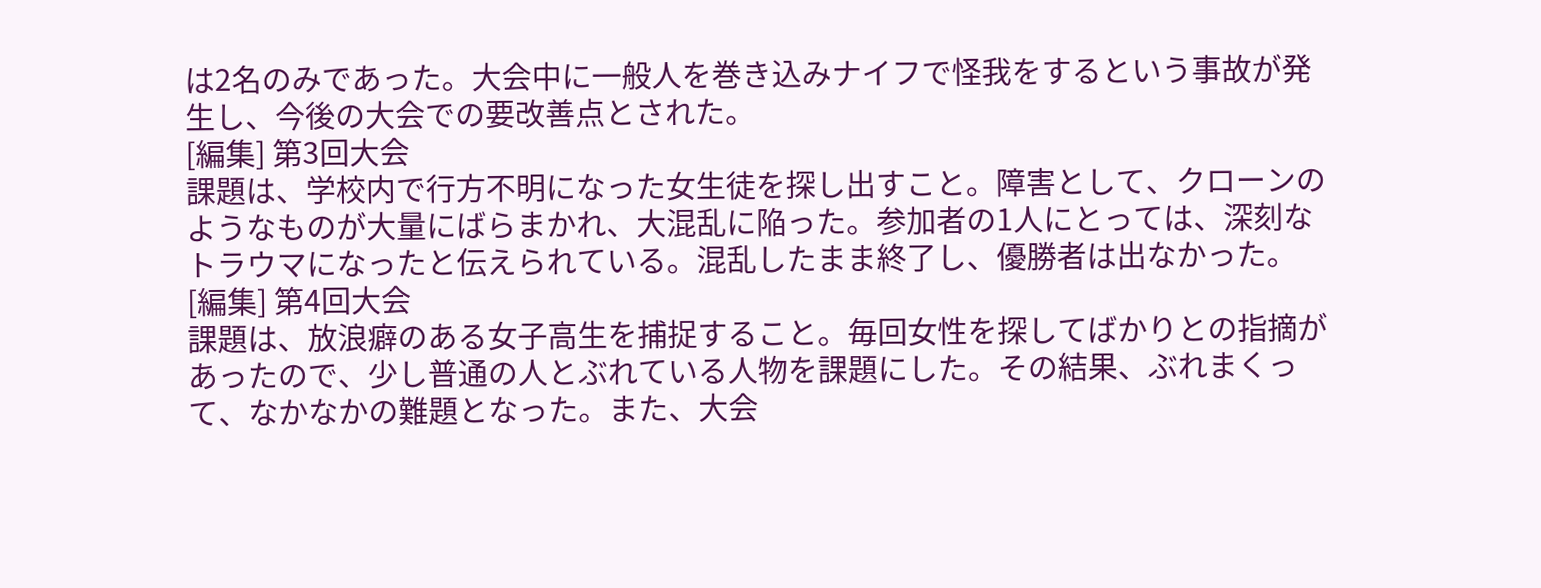は2名のみであった。大会中に一般人を巻き込みナイフで怪我をするという事故が発生し、今後の大会での要改善点とされた。
[編集] 第3回大会
課題は、学校内で行方不明になった女生徒を探し出すこと。障害として、クローンのようなものが大量にばらまかれ、大混乱に陥った。参加者の1人にとっては、深刻なトラウマになったと伝えられている。混乱したまま終了し、優勝者は出なかった。
[編集] 第4回大会
課題は、放浪癖のある女子高生を捕捉すること。毎回女性を探してばかりとの指摘があったので、少し普通の人とぶれている人物を課題にした。その結果、ぶれまくって、なかなかの難題となった。また、大会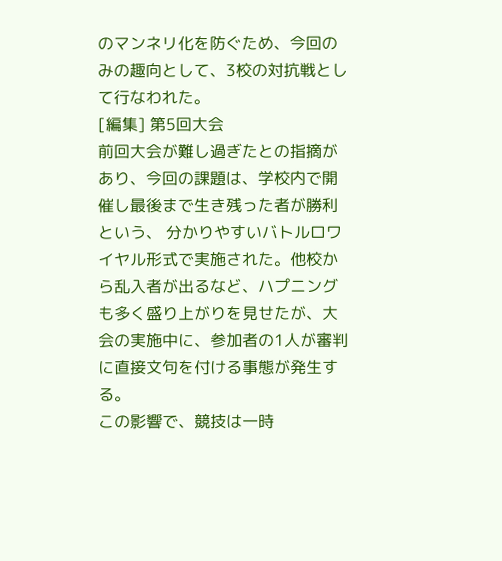のマンネリ化を防ぐため、今回のみの趣向として、3校の対抗戦として行なわれた。
[編集] 第5回大会
前回大会が難し過ぎたとの指摘があり、今回の課題は、学校内で開催し最後まで生き残った者が勝利という、 分かりやすいバトルロワイヤル形式で実施された。他校から乱入者が出るなど、ハプニングも多く盛り上がりを見せたが、大会の実施中に、参加者の1人が審判に直接文句を付ける事態が発生する。
この影響で、競技は一時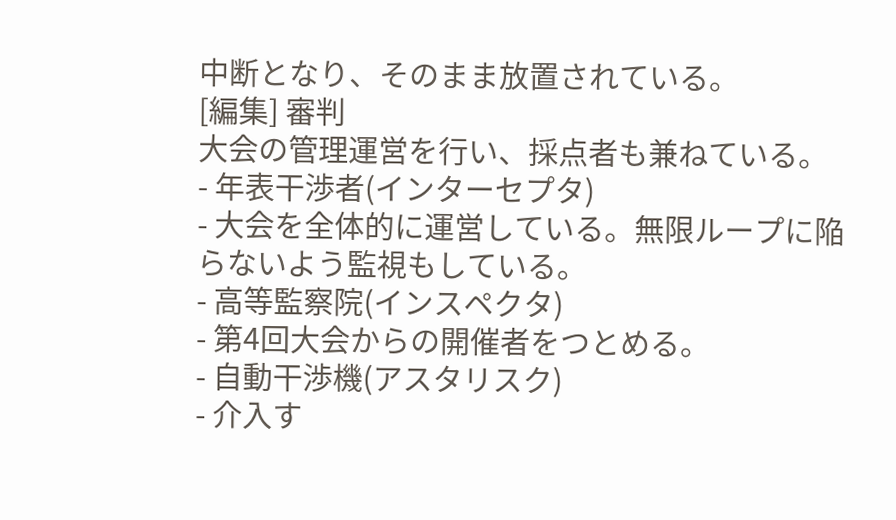中断となり、そのまま放置されている。
[編集] 審判
大会の管理運営を行い、採点者も兼ねている。
- 年表干渉者(インターセプタ)
- 大会を全体的に運営している。無限ループに陥らないよう監視もしている。
- 高等監察院(インスペクタ)
- 第4回大会からの開催者をつとめる。
- 自動干渉機(アスタリスク)
- 介入す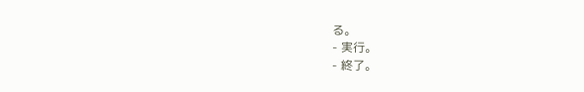る。
- 実行。
- 終了。